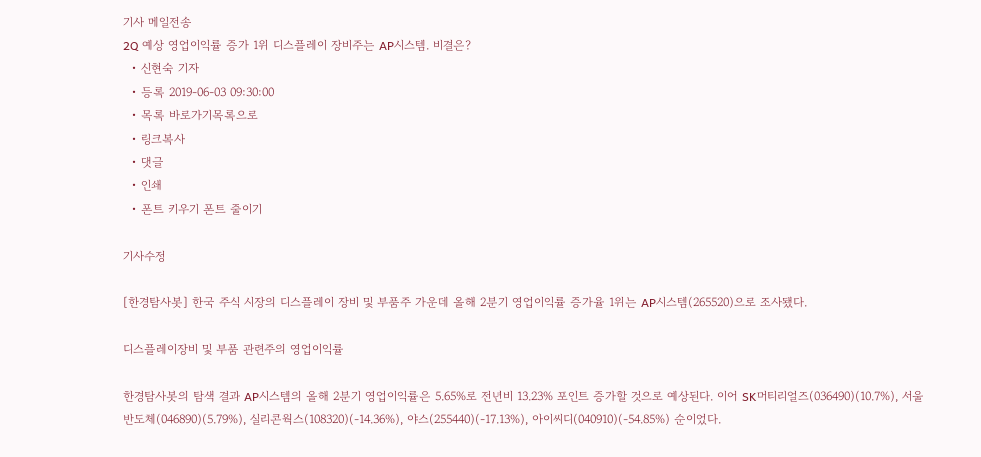기사 메일전송
2Q 예상 영업이익률 증가 1위 디스플레이 장비주는 AP시스템. 비결은?
  • 신현숙 기자
  • 등록 2019-06-03 09:30:00
  • 목록 바로가기목록으로
  • 링크복사
  • 댓글
  • 인쇄
  • 폰트 키우기 폰트 줄이기

기사수정

[한경탐사봇] 한국 주식 시장의 디스플레이 장비 및 부품주 가운데 올해 2분기 영업이익률 증가율 1위는 AP시스템(265520)으로 조사됐다.

디스플레이장비 및 부품 관련주의 영업이익률

한경탐사봇의 탐색 결과 AP시스템의 올해 2분기 영업이익률은 5.65%로 전년비 13.23% 포인트 증가할 것으로 예상된다. 이어 SK머티리얼즈(036490)(10.7%), 서울반도체(046890)(5.79%), 실리콘웍스(108320)(-14.36%), 야스(255440)(-17.13%), 아이씨디(040910)(-54.85%) 순이었다.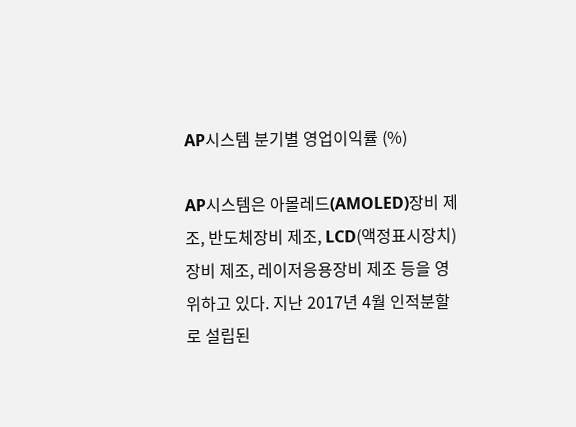AP시스템 분기별 영업이익률 (%)

AP시스템은 아몰레드(AMOLED)장비 제조, 반도체장비 제조, LCD(액정표시장치)장비 제조, 레이저응용장비 제조 등을 영위하고 있다. 지난 2017년 4월 인적분할로 설립된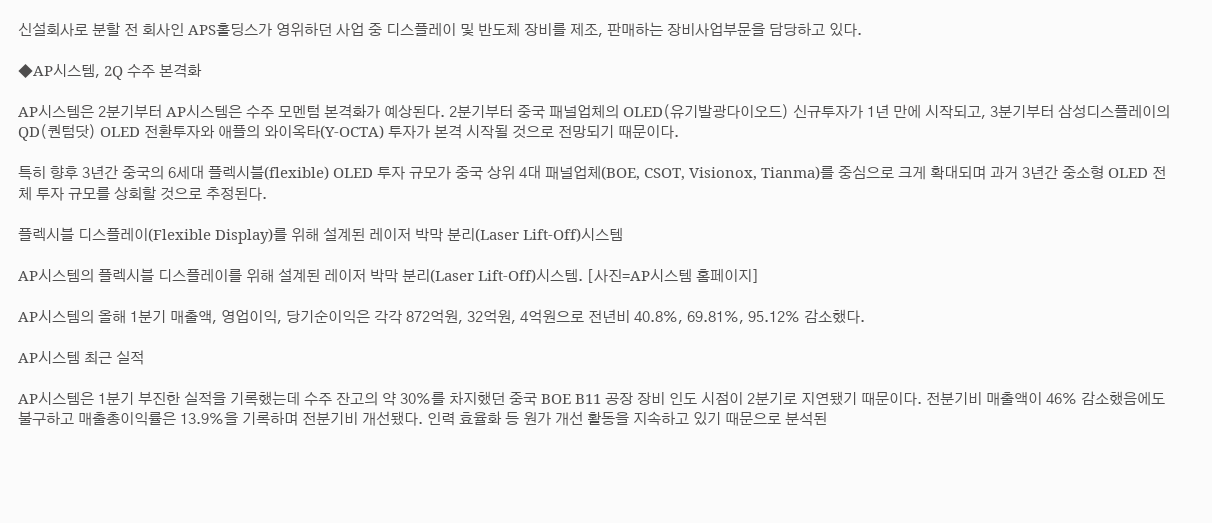신설회사로 분할 전 회사인 APS홀딩스가 영위하던 사업 중 디스플레이 및 반도체 장비를 제조, 판매하는 장비사업부문을 담당하고 있다.

◆AP시스템, 2Q 수주 본격화

AP시스템은 2분기부터 AP시스템은 수주 모멘텀 본격화가 예상된다. 2분기부터 중국 패널업체의 OLED(유기발광다이오드) 신규투자가 1년 만에 시작되고, 3분기부터 삼성디스플레이의 QD(퀀텀닷) OLED 전환투자와 애플의 와이옥타(Y-OCTA) 투자가 본격 시작될 것으로 전망되기 때문이다.

특히 향후 3년간 중국의 6세대 플렉시블(flexible) OLED 투자 규모가 중국 상위 4대 패널업체(BOE, CSOT, Visionox, Tianma)를 중심으로 크게 확대되며 과거 3년간 중소형 OLED 전체 투자 규모를 상회할 것으로 추정된다.

플렉시블 디스플레이(Flexible Display)를 위해 설계된 레이저 박막 분리(Laser Lift-Off)시스템

AP시스템의 플렉시블 디스플레이를 위해 설계된 레이저 박막 분리(Laser Lift-Off)시스템. [사진=AP시스템 홈페이지]

AP시스템의 올해 1분기 매출액, 영업이익, 당기순이익은 각각 872억원, 32억원, 4억원으로 전년비 40.8%, 69.81%, 95.12% 감소했다.

AP시스템 최근 실적

AP시스템은 1분기 부진한 실적을 기록했는데 수주 잔고의 약 30%를 차지했던 중국 BOE B11 공장 장비 인도 시점이 2분기로 지연됐기 때문이다. 전분기비 매출액이 46% 감소했음에도 불구하고 매출총이익률은 13.9%을 기록하며 전분기비 개선됐다. 인력 효율화 등 원가 개선 활동을 지속하고 있기 때문으로 분석된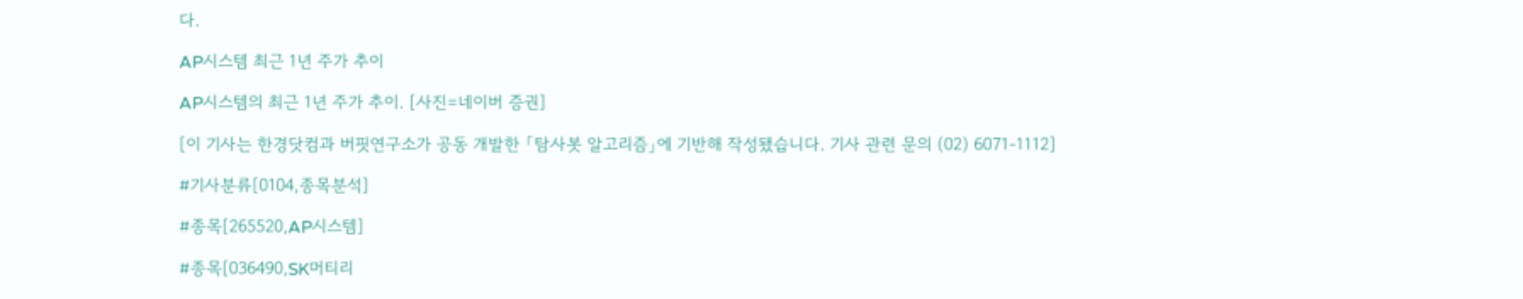다.

AP시스템 최근 1년 주가 추이

AP시스템의 최근 1년 주가 추이. [사진=네이버 증권]

[이 기사는 한경닷컴과 버핏연구소가 공동 개발한 「탐사봇 알고리즘」에 기반해 작성됐습니다. 기사 관련 문의 (02) 6071-1112]

#기사분류[0104,종목분석]

#종목[265520,AP시스템]

#종목[036490,SK머티리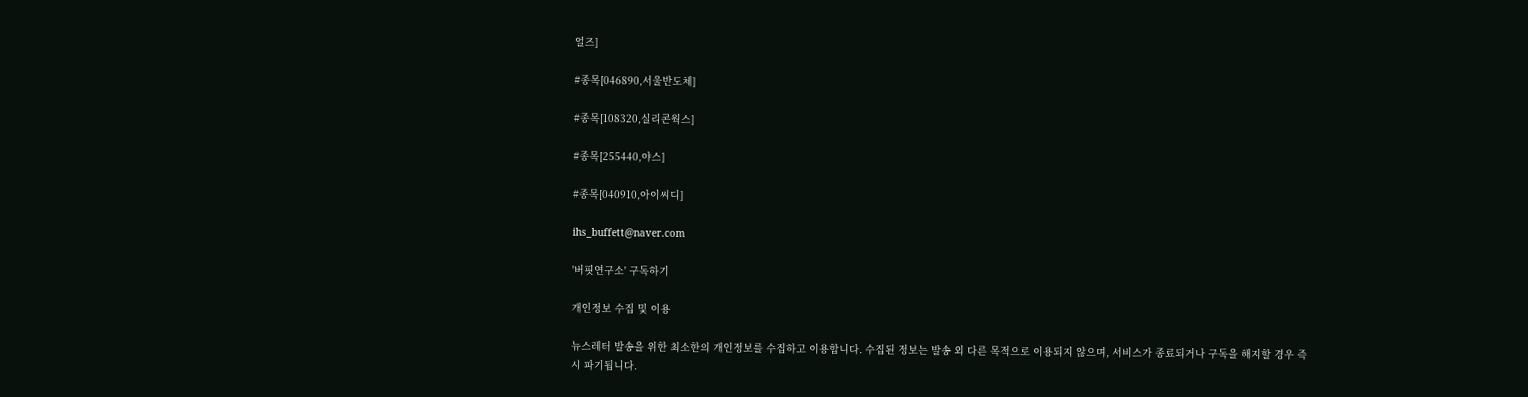얼즈]

#종목[046890,서울반도체]

#종목[108320,실리콘웍스]

#종목[255440,야스]

#종목[040910,아이씨디]

ihs_buffett@naver.com

'버핏연구소' 구독하기

개인정보 수집 및 이용

뉴스레터 발송을 위한 최소한의 개인정보를 수집하고 이용합니다. 수집된 정보는 발송 외 다른 목적으로 이용되지 않으며, 서비스가 종료되거나 구독을 해지할 경우 즉시 파기됩니다.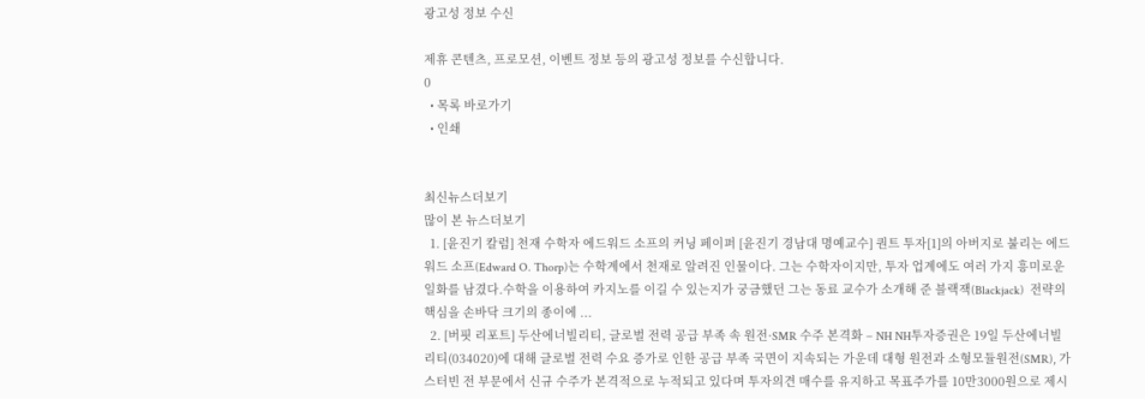광고성 정보 수신

제휴 콘텐츠, 프로모션, 이벤트 정보 등의 광고성 정보를 수신합니다.
0
  • 목록 바로가기
  • 인쇄


최신뉴스더보기
많이 본 뉴스더보기
  1. [윤진기 칼럼] 천재 수학자 에드워드 소프의 커닝 페이퍼 [윤진기 경남대 명예교수] 퀀트 투자[1]의 아버지로 불리는 에드워드 소프(Edward O. Thorp)는 수학계에서 천재로 알려진 인물이다. 그는 수학자이지만, 투자 업계에도 여러 가지 흥미로운 일화를 남겼다.수학을 이용하여 카지노를 이길 수 있는지가 궁금했던 그는 동료 교수가 소개해 준 블랙잭(Blackjack)  전략의 핵심을 손바닥 크기의 종이에 ...
  2. [버핏 리포트] 두산에너빌리티, 글로벌 전력 공급 부족 속 원전·SMR 수주 본격화 – NH NH투자증권은 19일 두산에너빌리티(034020)에 대해 글로벌 전력 수요 증가로 인한 공급 부족 국면이 지속되는 가운데 대형 원전과 소형모듈원전(SMR), 가스터빈 전 부문에서 신규 수주가 본격적으로 누적되고 있다며 투자의견 매수를 유지하고 목표주가를 10만3000원으로 제시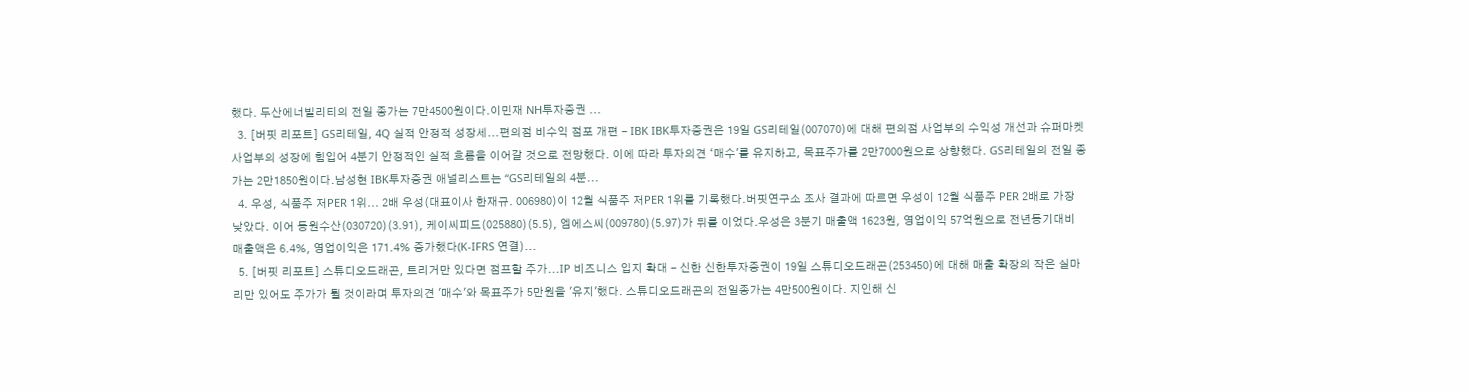했다. 두산에너빌리티의 전일 종가는 7만4500원이다.이민재 NH투자증권 ...
  3. [버핏 리포트] GS리테일, 4Q 실적 안정적 성장세...편의점 비수익 점포 개편 - IBK IBK투자증권은 19일 GS리테일(007070)에 대해 편의점 사업부의 수익성 개선과 슈퍼마켓 사업부의 성장에 힘입어 4분기 안정적인 실적 흐름을 이어갈 것으로 전망했다. 이에 따라 투자의견 ‘매수'를 유지하고, 목표주가를 2만7000원으로 상향했다. GS리테일의 전일 종가는 2만1850원이다.남성현 IBK투자증권 애널리스트는 “GS리테일의 4분...
  4. 우성, 식품주 저PER 1위... 2배 우성(대표이사 한재규. 006980)이 12월 식품주 저PER 1위를 기록했다.버핏연구소 조사 결과에 따르면 우성이 12월 식품주 PER 2배로 가장 낮았다. 이어 동원수산(030720)(3.91), 케이씨피드(025880)(5.5), 엠에스씨(009780)(5.97)가 뒤를 이었다.우성은 3분기 매출액 1623원, 영업이익 57억원으로 전년동기대비 매출액은 6.4%, 영업이익은 171.4% 증가했다(K-IFRS 연결)...
  5. [버핏 리포트] 스튜디오드래곤, 트리거만 있다면 점프할 주가...IP 비즈니스 입지 확대 - 신한 신한투자증권이 19일 스튜디오드래곤(253450)에 대해 매출 확장의 작은 실마리만 있어도 주가가 튈 것이라며 투자의견 '매수'와 목표주가 5만원을 '유지'했다. 스튜디오드래곤의 전일종가는 4만500원이다. 지인해 신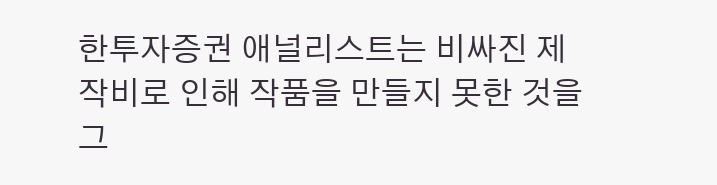한투자증권 애널리스트는 비싸진 제작비로 인해 작품을 만들지 못한 것을 그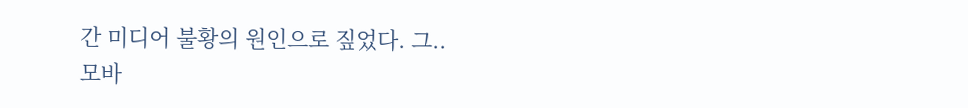간 미디어 불황의 원인으로 짚었다. 그..
모바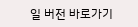일 버전 바로가기